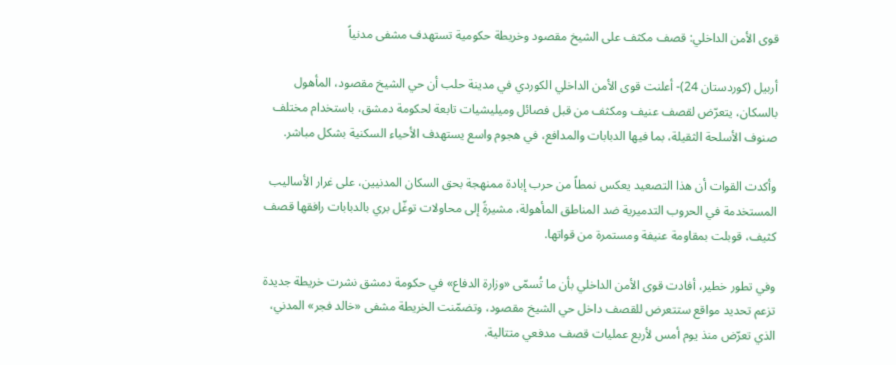قوى الأمن الداخلي: قصف مكثف على الشيخ مقصود وخريطة حكومية تستهدف مشفى مدنياً

أربيل (كوردستان 24)- أعلنت قوى الأمن الداخلي الكوردي في مدينة حلب أن حي الشيخ مقصود، المأهول بالسكان، يتعرّض لقصف عنيف ومكثف من قبل فصائل وميليشيات تابعة لحكومة دمشق، باستخدام مختلف صنوف الأسلحة الثقيلة، بما فيها الدبابات والمدافع، في هجوم واسع يستهدف الأحياء السكنية بشكل مباشر.

وأكدت القوات أن هذا التصعيد يعكس نمطاً من حرب إبادة ممنهجة بحق السكان المدنيين، على غرار الأساليب المستخدمة في الحروب التدميرية ضد المناطق المأهولة، مشيرةً إلى محاولات توغّل بري بالدبابات رافقها قصف كثيف، قوبلت بمقاومة عنيفة ومستمرة من قواتها.

وفي تطور خطير، أفادت قوى الأمن الداخلي بأن ما تُسمّى «وزارة الدفاع» في حكومة دمشق نشرت خريطة جديدة تزعم تحديد مواقع ستتعرض للقصف داخل حي الشيخ مقصود، وتضمّنت الخريطة مشفى «خالد فجر» المدني، الذي تعرّض منذ يوم أمس لأربع عمليات قصف مدفعي متتالية.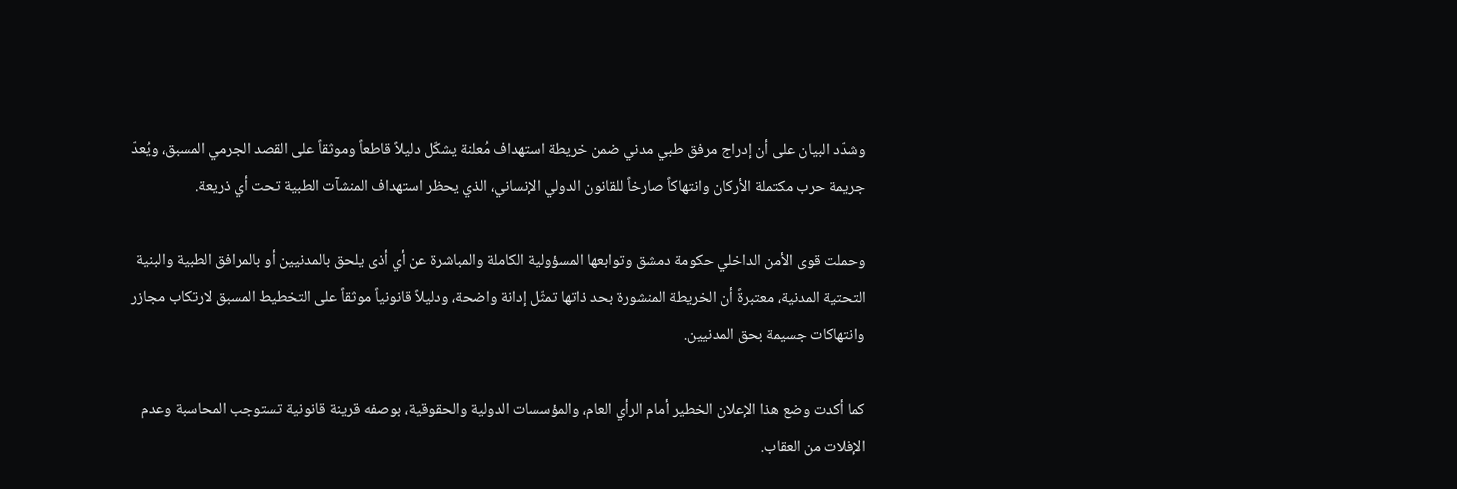وشدّد البيان على أن إدراج مرفق طبي مدني ضمن خريطة استهداف مُعلنة يشكّل دليلاً قاطعاً وموثقاً على القصد الجرمي المسبق، ويُعدّ جريمة حرب مكتملة الأركان وانتهاكاً صارخاً للقانون الدولي الإنساني، الذي يحظر استهداف المنشآت الطبية تحت أي ذريعة.

وحملت قوى الأمن الداخلي حكومة دمشق وتوابعها المسؤولية الكاملة والمباشرة عن أي أذى يلحق بالمدنيين أو بالمرافق الطبية والبنية التحتية المدنية، معتبرةً أن الخريطة المنشورة بحد ذاتها تمثّل إدانة واضحة، ودليلاً قانونياً موثقاً على التخطيط المسبق لارتكاب مجازر وانتهاكات جسيمة بحق المدنيين.

كما أكدت وضع هذا الإعلان الخطير أمام الرأي العام، والمؤسسات الدولية والحقوقية، بوصفه قرينة قانونية تستوجب المحاسبة وعدم الإفلات من العقاب.